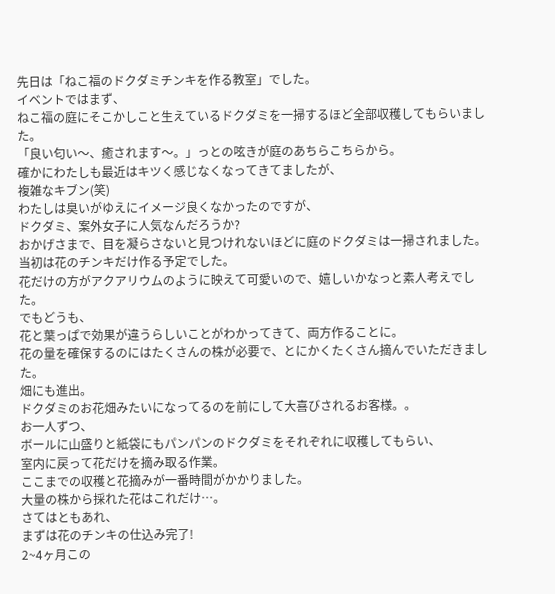先日は「ねこ福のドクダミチンキを作る教室」でした。
イベントではまず、
ねこ福の庭にそこかしこと生えているドクダミを一掃するほど全部収穫してもらいました。
「良い匂い〜、癒されます〜。」っとの呟きが庭のあちらこちらから。
確かにわたしも最近はキツく感じなくなってきてましたが、
複雑なキブン(笑)
わたしは臭いがゆえにイメージ良くなかったのですが、
ドクダミ、案外女子に人気なんだろうか?
おかげさまで、目を凝らさないと見つけれないほどに庭のドクダミは一掃されました。
当初は花のチンキだけ作る予定でした。
花だけの方がアクアリウムのように映えて可愛いので、嬉しいかなっと素人考えでした。
でもどうも、
花と葉っぱで効果が違うらしいことがわかってきて、両方作ることに。
花の量を確保するのにはたくさんの株が必要で、とにかくたくさん摘んでいただきました。
畑にも進出。
ドクダミのお花畑みたいになってるのを前にして大喜びされるお客様。。
お一人ずつ、
ボールに山盛りと紙袋にもパンパンのドクダミをそれぞれに収穫してもらい、
室内に戻って花だけを摘み取る作業。
ここまでの収穫と花摘みが一番時間がかかりました。
大量の株から採れた花はこれだけ…。
さてはともあれ、
まずは花のチンキの仕込み完了!
2~4ヶ月この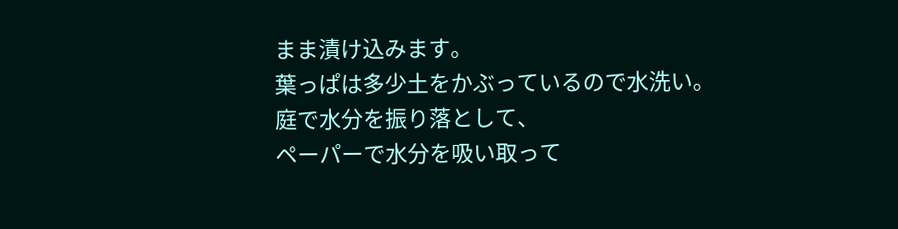まま漬け込みます。
葉っぱは多少土をかぶっているので水洗い。
庭で水分を振り落として、
ペーパーで水分を吸い取って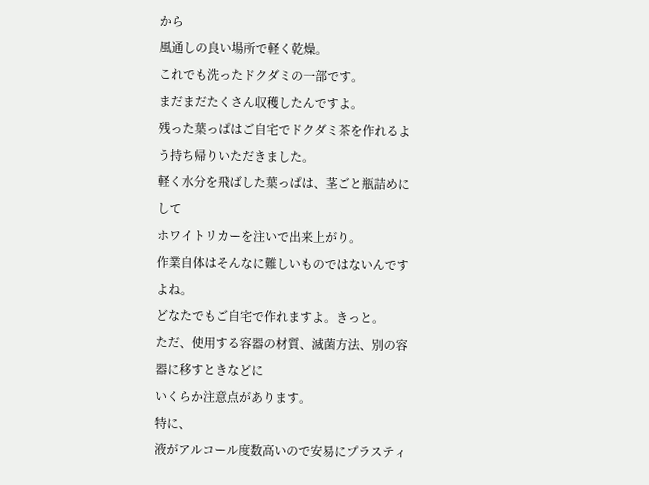から
風通しの良い場所で軽く乾燥。
これでも洗ったドクダミの一部です。
まだまだたくさん収穫したんですよ。
残った葉っぱはご自宅でドクダミ茶を作れるよう持ち帰りいただきました。
軽く水分を飛ばした葉っぱは、茎ごと瓶詰めにして
ホワイトリカーを注いで出来上がり。
作業自体はそんなに難しいものではないんですよね。
どなたでもご自宅で作れますよ。きっと。
ただ、使用する容器の材質、滅菌方法、別の容器に移すときなどに
いくらか注意点があります。
特に、
液がアルコール度数高いので安易にプラスティ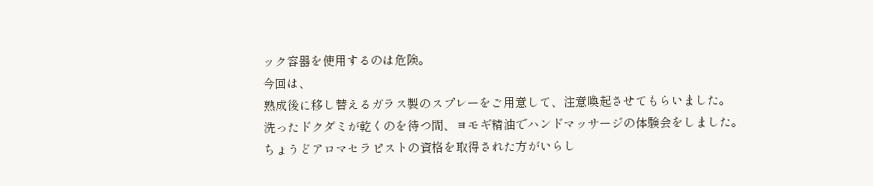ック容器を使用するのは危険。
今回は、
熟成後に移し替えるガラス製のスプレーをご用意して、注意喚起させてもらいました。
洗ったドクダミが乾くのを待つ間、ヨモギ精油でハンドマッサージの体験会をしました。
ちょうどアロマセラピストの資格を取得された方がいらし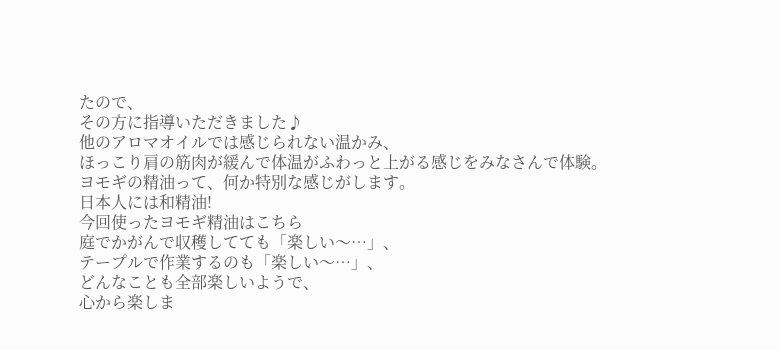たので、
その方に指導いただきました♪
他のアロマオイルでは感じられない温かみ、
ほっこり肩の筋肉が緩んで体温がふわっと上がる感じをみなさんで体験。
ヨモギの精油って、何か特別な感じがします。
日本人には和精油!
今回使ったヨモギ精油はこちら
庭でかがんで収穫してても「楽しい〜…」、
テープルで作業するのも「楽しい〜…」、
どんなことも全部楽しいようで、
心から楽しま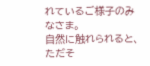れているご様子のみなさま。
自然に触れられると、ただそ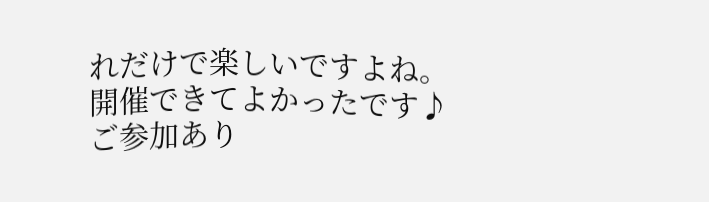れだけで楽しいですよね。
開催できてよかったです♪
ご参加あり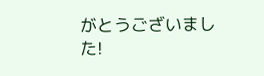がとうございました!